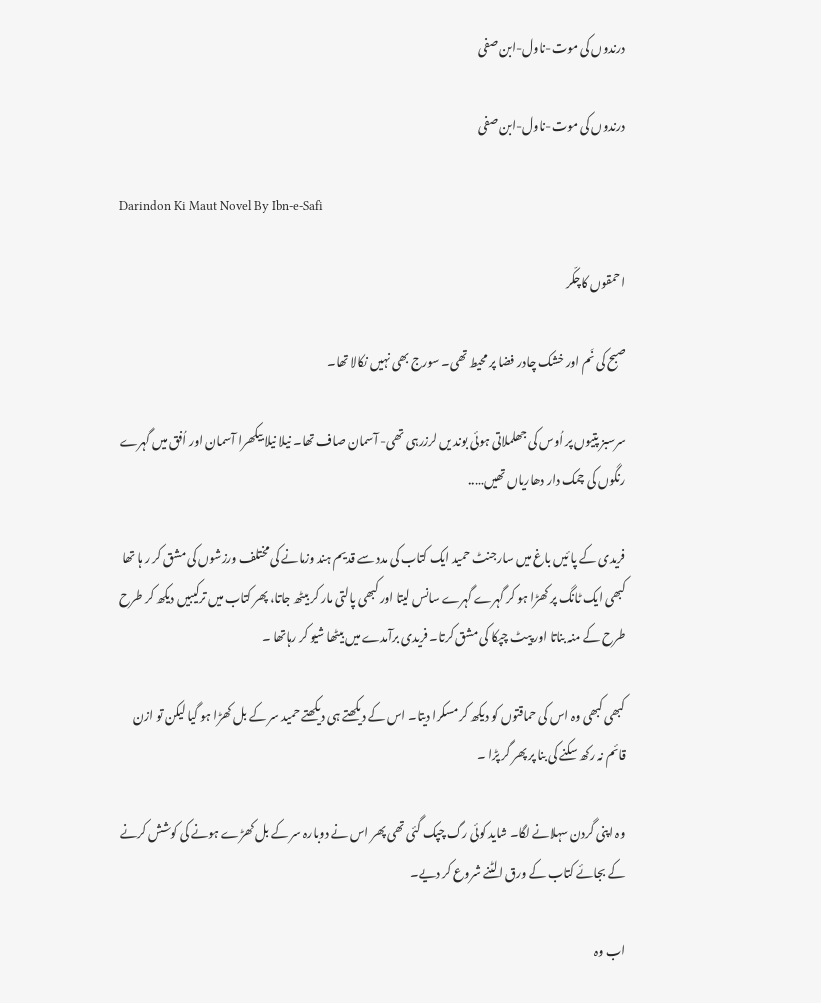درندوں کی موت-ناول-ابن صفی

درندوں کی موت-ناول-ابن صفی

Darindon Ki Maut Novel By Ibn-e-Safi

احمقوں کاچکّر

صبح کی نَم اور خشک چادر فضا پر محیط تھی۔ سورج بھی نہیں نکالا تھا۔

سرسبز پتیوں پر اُوس کی جھلملاتی ہوئی بوند یں لرزرہی تھی- آسمان صاف تھا۔ نیلا نیلا بیکھرا آسمان اور اُفق میں گہرے رنگوں کی چمک دار دھاریاں تھیں…..

فریدی کے پا ئیں باغ میں سارجنٹ حمید ایک کتاب کی مدد سے قدیم ہند وزمانے کی مختلف ورزشوں کی مشق کر ر ہا تھا کبھی ایک ٹانگ پر کھڑا ہو کر گہرے گہرے سانس لیتا اور کبھی پالتی مار کر بیٹھ جاتا، پھر کتاب میں ترکیبیں دیکھ کر طرح طرح کے منہ بناتا اور پیٹ چپکا کی مشق کرتا۔ فریدی برآمدے میں بیٹھا شیو کر رہاتھا ۔

کبھی کبھی وہ اس کی حماقتوں کو دیکھ کر مسکرا دیتا۔ اس کے دیکھتے ہی دیکھتے حمید سر کے بل کھڑا ہو گیا لیکن تو ازن قائم نہ رکھ سکنے کی بنا پر پھر گر پڑا ۔

وہ اپنی گردن سہلانے لگا۔ شاید کوئی رگ چپک گئی تھی پھر اس نے دوبارہ سر کے بل کھڑے ہونے کی کوشش کرنے کے بجائے کتاب کے ورق الٹنے شروع کر دیے۔

اب وہ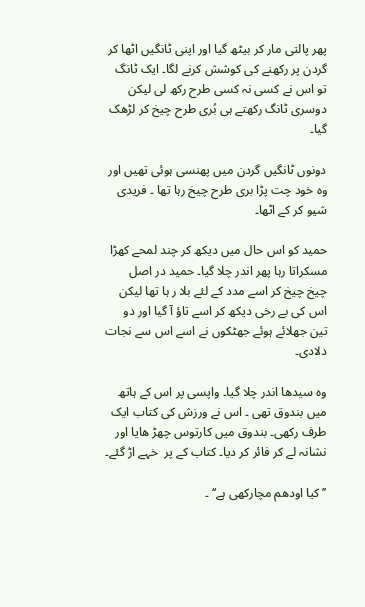پھر پالتی مار کر بیٹھ گیا اور اپنی ٹانگیں اٹھا کر گردن پر رکھنے کی کوشش کرنے لگا۔ ایک ٹانگ تو اس نے کسی نہ کسی طرح رکھ لی لیکن دوسری ٹانگ رکھتے ہی بُری طرح چیخ کر لڑھک گیا۔

دونوں ٹانگیں گردن میں پھنسی ہوئی تھیں اور وہ خود چت پڑا بری طرح چیخ رہا تھا ۔ فریدی شیو کر کے اٹھا۔

حمید کو اس حال میں دیکھ کر چند لمحے کھڑا مسکراتا رہا پھر اندر چلا گیا۔ حمید در اصل  چیخ چیخ کر اسے مدد کے لئے بلا ر ہا تھا لیکن اس کی بے رخی دیکھ کر اسے تاؤ آ گیا اور دو تین جھلائے ہوئے جھٹکوں نے اسے اس سے نجات دلادی۔

وہ سیدھا اندر چلا گیا۔ واپسی پر اس کے ہاتھ میں بندوق تھی ۔ اس نے ورزش کی کتاب ایک طرف رکھی۔ بندوق میں کارتوس چھڑ ھایا اور نشانہ لے کر فائر کر دیا۔ کتاب کے پر  خہے اڑ گئے۔

’’کیا اودھم مچارکھی ہے‘‘ ۔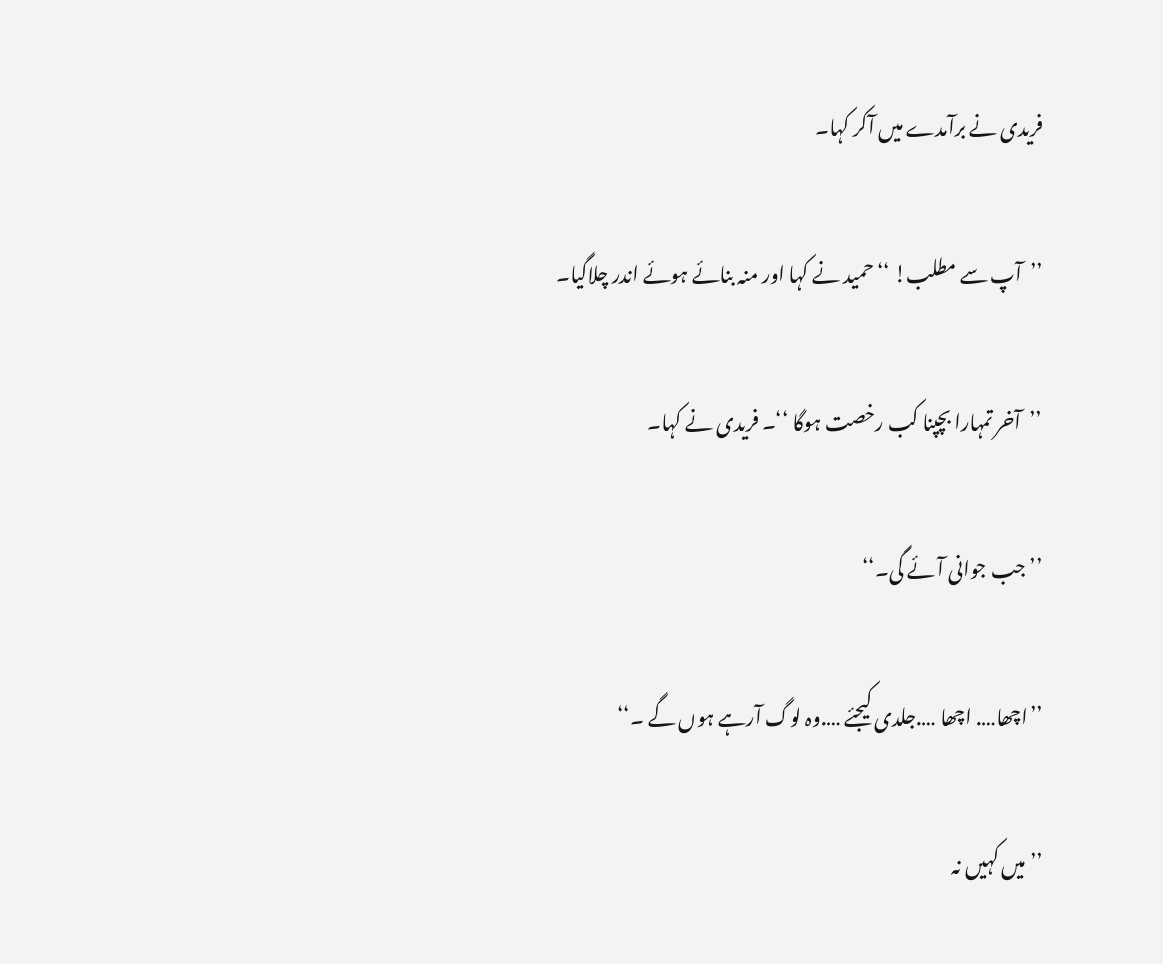فریدی نے برآمدے میں آکر کہا۔

’’آپ سے مطلب! ‘‘حمید نے کہا اور منہ بنائے ہوئے اندر چلاگیا۔

’’آخر تمہارا بچپنا کب رخصت ہوگا ‘‘۔ فریدی نے کہا۔

’’جب جوانی آئے گی۔‘‘

’’اچھا…. اچھا ….جلدی کیجئے ….وہ لوگ آرہے ہوں گے ۔‘‘

’’میں کہیں نہ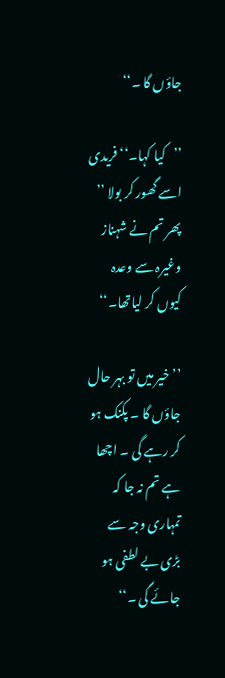جاؤں گا ۔‘‘

’’کیا کہا۔‘‘ فریدی اسے گھور کر بولا ’’ پھر تم نے شہناز وغیرہ سے وعدہ کیوں کر لیاتھا۔‘‘

’’ خیر میں تو بہر حال جاؤں گا ۔ پکنک ہو کر رہے گی ۔ اچھا ہے تم نہ جا کہ تمہاری وجہ سے بڑی بے لطفی ہو جائے گی ۔‘‘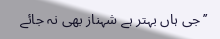’’جی ہاں بہتر ہے شہناز بھی نہ جائے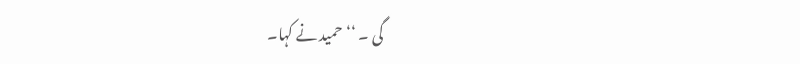گی ۔ ‘‘حمید نے کہا۔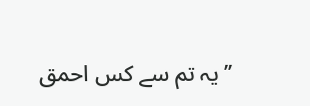’’ یہ تم سے کس احمق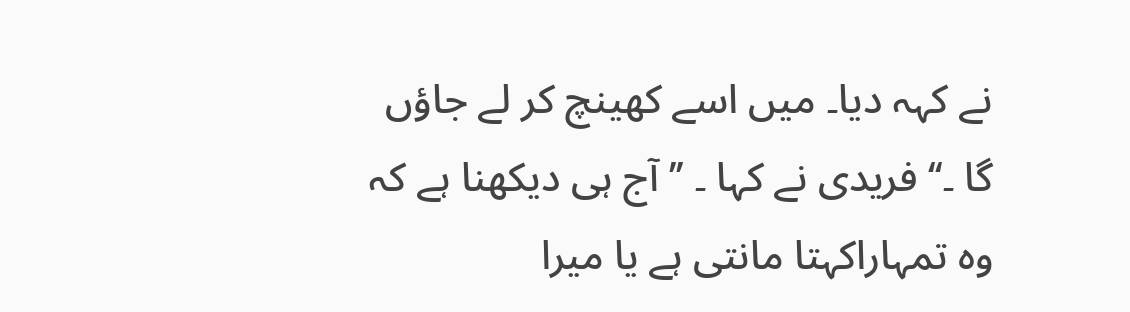نے کہہ دیا۔ میں اسے کھینچ کر لے جاؤں گا ۔‘‘ فریدی نے کہا ۔ ’’ آج ہی دیکھنا ہے کہ وہ تمہاراکہتا مانتی ہے یا میرا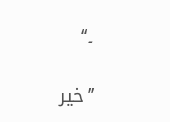۔‘‘

’’خیر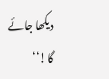دیکھا جائے گا!‘‘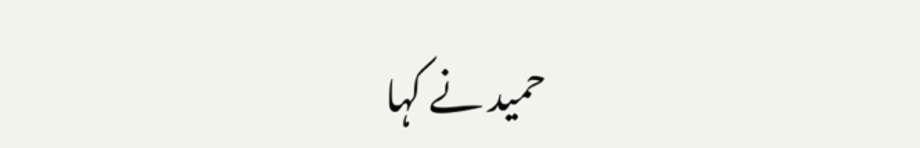حمید نے کہا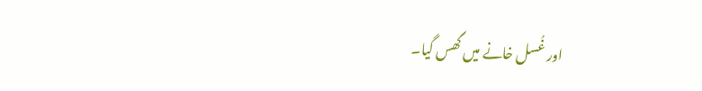اور غُسل خانے میں گھس گیا۔